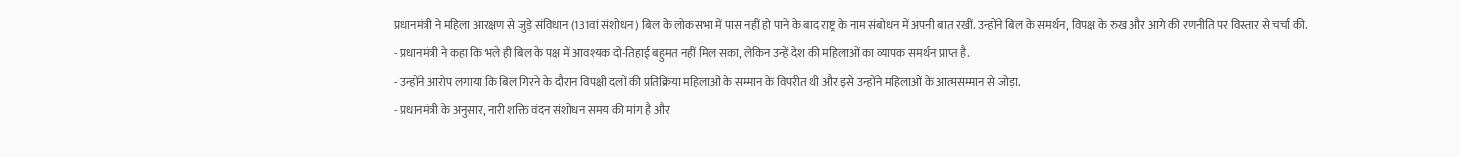प्रधानमंत्री ने महिला आरक्षण से जुड़े संविधान (131वां संशोधन) बिल के लोकसभा में पास नहीं हो पाने के बाद राष्ट्र के नाम संबोधन में अपनी बात रखीं. उन्होंने बिल के समर्थन, विपक्ष के रुख और आगे की रणनीति पर विस्तार से चर्चा की.
- प्रधानमंत्री ने कहा कि भले ही बिल के पक्ष में आवश्यक दो-तिहाई बहुमत नहीं मिल सका, लेकिन उन्हें देश की महिलाओं का व्यापक समर्थन प्राप्त है.
- उन्होंने आरोप लगाया कि बिल गिरने के दौरान विपक्षी दलों की प्रतिक्रिया महिलाओं के सम्मान के विपरीत थी और इसे उन्होंने महिलाओं के आत्मसम्मान से जोड़ा.
- प्रधानमंत्री के अनुसार, नारी शक्ति वंदन संशोधन समय की मांग है और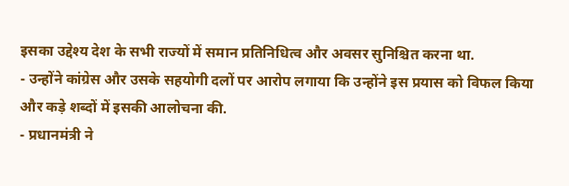इसका उद्देश्य देश के सभी राज्यों में समान प्रतिनिधित्व और अवसर सुनिश्चित करना था.
- उन्होंने कांग्रेस और उसके सहयोगी दलों पर आरोप लगाया कि उन्होंने इस प्रयास को विफल किया और कड़े शब्दों में इसकी आलोचना की.
- प्रधानमंत्री ने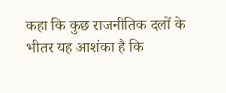कहा कि कुछ राजनीतिक दलों के भीतर यह आशंका है कि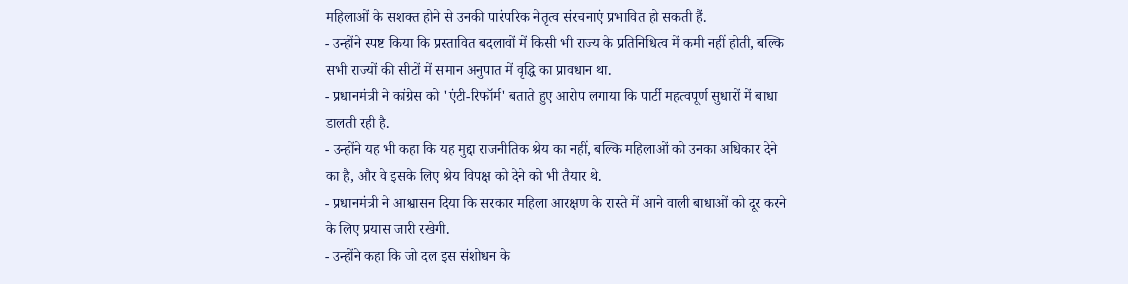महिलाओं के सशक्त होने से उनकी पारंपरिक नेतृत्व संरचनाएं प्रभावित हो सकती हैं.
- उन्होंने स्पष्ट किया कि प्रस्तावित बदलावों में किसी भी राज्य के प्रतिनिधित्व में कमी नहीं होती, बल्कि सभी राज्यों की सीटों में समान अनुपात में वृद्धि का प्रावधान था.
- प्रधानमंत्री ने कांग्रेस को 'एंटी-रिफॉर्म' बताते हुए आरोप लगाया कि पार्टी महत्वपूर्ण सुधारों में बाधा डालती रही है.
- उन्होंने यह भी कहा कि यह मुद्दा राजनीतिक श्रेय का नहीं, बल्कि महिलाओं को उनका अधिकार देने का है, और वे इसके लिए श्रेय विपक्ष को देने को भी तैयार थे.
- प्रधानमंत्री ने आश्वासन दिया कि सरकार महिला आरक्षण के रास्ते में आने वाली बाधाओं को दूर करने के लिए प्रयास जारी रखेगी.
- उन्होंने कहा कि जो दल इस संशोधन के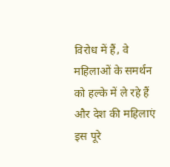विरोध में हैं, वे महिलाओं के समर्थन को हल्के में ले रहे हैं और देश की महिलाएं इस पूरे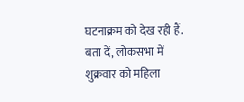घटनाक्रम को देख रही हैं.
बता दें, लोकसभा में शुक्रवार को महिला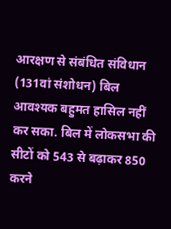आरक्षण से संबंधित संविधान (131वां संशोधन) बिल आवश्यक बहुमत हासिल नहीं कर सका. बिल में लोकसभा की सीटों को 543 से बढ़ाकर 850 करने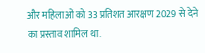और महिलाओं को 33 प्रतिशत आरक्षण 2029 से देने का प्रस्ताव शामिल था.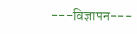---विज्ञापन---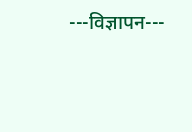---विज्ञापन---